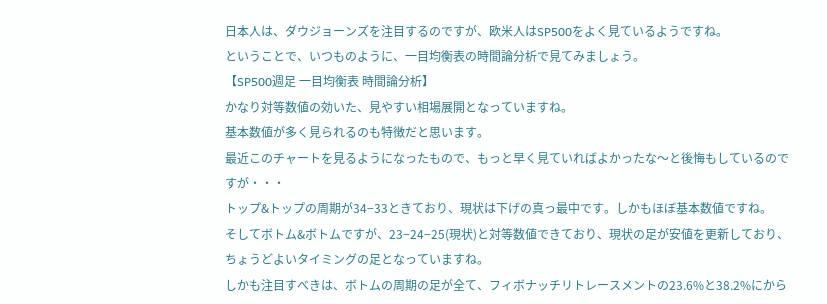日本人は、ダウジョーンズを注目するのですが、欧米人はSP500をよく見ているようですね。
ということで、いつものように、一目均衡表の時間論分析で見てみましょう。
【SP500週足 一目均衡表 時間論分析】
かなり対等数値の効いた、見やすい相場展開となっていますね。
基本数値が多く見られるのも特徴だと思います。
最近このチャートを見るようになったもので、もっと早く見ていればよかったな〜と後悔もしているのですが・・・
トップ&トップの周期が34−33ときており、現状は下げの真っ最中です。しかもほぼ基本数値ですね。
そしてボトム&ボトムですが、23−24−25(現状)と対等数値できており、現状の足が安値を更新しており、ちょうどよいタイミングの足となっていますね。
しかも注目すべきは、ボトムの周期の足が全て、フィボナッチリトレースメントの23.6%と38.2%にから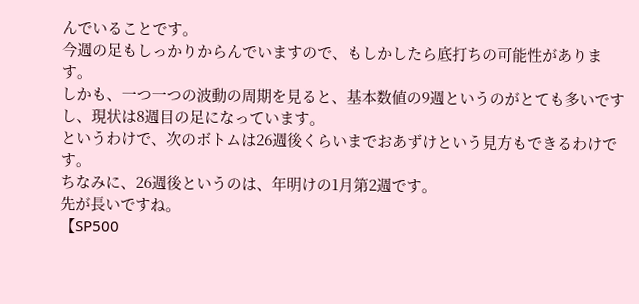んでいることです。
今週の足もしっかりからんでいますので、もしかしたら底打ちの可能性があります。
しかも、一つ一つの波動の周期を見ると、基本数値の9週というのがとても多いですし、現状は8週目の足になっています。
というわけで、次のボトムは26週後くらいまでおあずけという見方もできるわけです。
ちなみに、26週後というのは、年明けの1月第2週です。
先が長いですね。
【SP500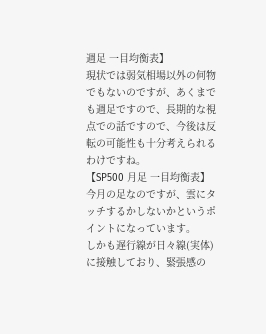週足 一目均衡表】
現状では弱気相場以外の何物でもないのですが、あくまでも週足ですので、長期的な視点での話ですので、今後は反転の可能性も十分考えられるわけですね。
【SP500 月足 一目均衡表】
今月の足なのですが、雲にタッチするかしないかというポイントになっています。
しかも遅行線が日々線(実体)に接触しており、緊張感の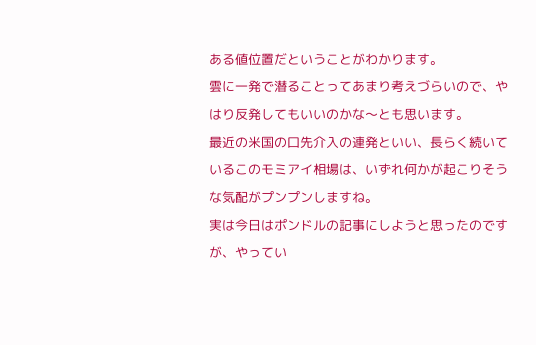ある値位置だということがわかります。
雲に一発で潜ることってあまり考えづらいので、やはり反発してもいいのかな〜とも思います。
最近の米国の口先介入の連発といい、長らく続いているこのモミアイ相場は、いずれ何かが起こりそうな気配がプンプンしますね。
実は今日はポンドルの記事にしようと思ったのですが、やってい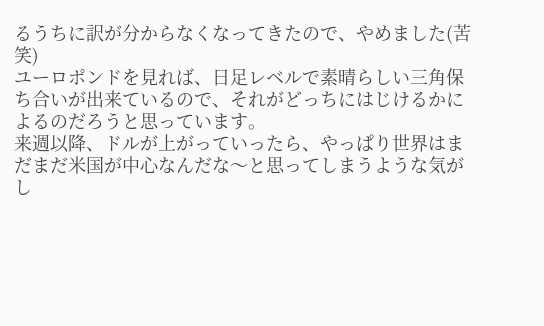るうちに訳が分からなくなってきたので、やめました(苦笑)
ユーロポンドを見れば、日足レベルで素晴らしい三角保ち合いが出来ているので、それがどっちにはじけるかによるのだろうと思っています。
来週以降、ドルが上がっていったら、やっぱり世界はまだまだ米国が中心なんだな〜と思ってしまうような気がし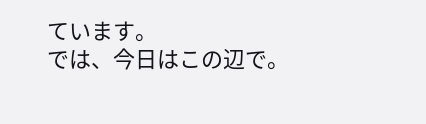ています。
では、今日はこの辺で。